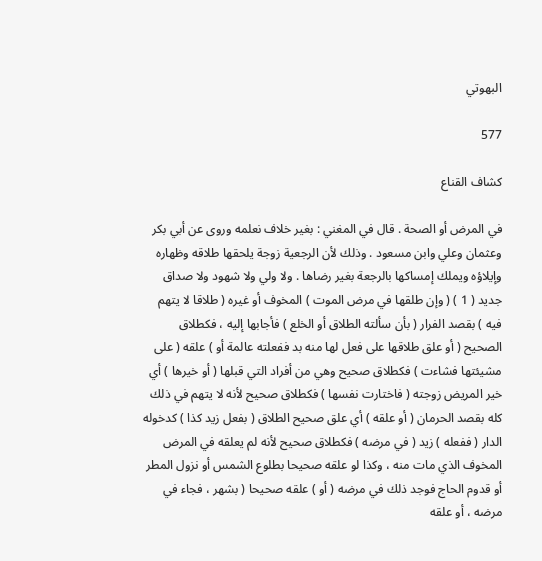البهوتي

577

كشاف القناع

في المرض أو الصحة . قال في المغني : بغير خلاف نعلمه وروى عن أبي بكر وعثمان وعلي وابن مسعود . وذلك لأن الرجعية زوجة يلحقها طلاقه وظهاره وإيلاؤه ويملك إمساكها بالرجعة بغير رضاها . ولا ولي ولا شهود ولا صداق جديد ( 1 ) ( وإن طلقها في مرض الموت ) المخوف أو غيره ( طلاقا لا يتهم فيه ) بقصد الفرار ( بأن سألته الطلاق أو الخلع ) فأجابها إليه ، فكطلاق الصحيح ( أو علق طلاقها على فعل لها منه بد ففعلته عالمة أو ) علقه ( على مشيئتها فشاءت ) فكطلاق صحيح وهي من أفراد التي قبلها ( أو خيرها ) أي خير المريض زوجته ( فاختارت نفسها ) فكطلاق صحيح لأنه لا يتهم في ذلك كله بقصد الحرمان ( أو علقه ) أي علق صحيح الطلاق ( بفعل زيد كذا ) كدخوله الدار ( ففعله ) زيد ( في مرضه ) فكطلاق صحيح لأنه لم يعلقه في المرض المخوف الذي مات منه ، وكذا لو علقه صحيحا بطلوع الشمس أو نزول المطر أو قدوم الحاج فوجد ذلك في مرضه ( أو ) علقه صحيحا ( بشهر ، فجاء في مرضه ، أو علقه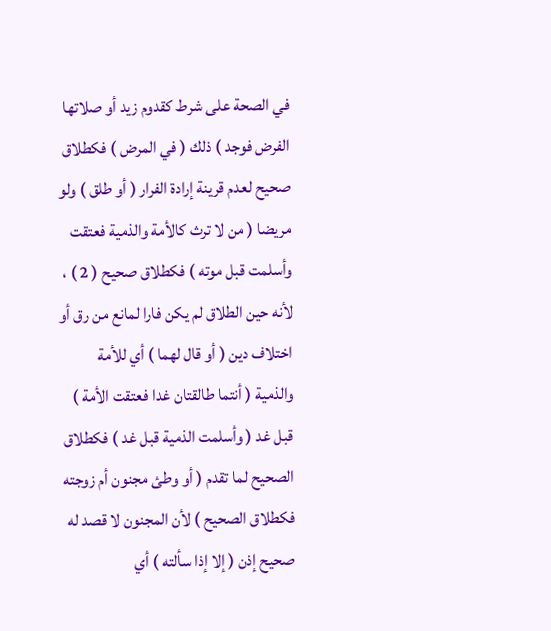في الصحة على شرط كقدوم زيد أو صلاتها الفرض فوجد ) ذلك ( في المرض ) فكطلاق صحيح لعدم قرينة إرادة الفرار ( أو طلق ) ولو مريضا ( من لا ترث كالأمة والذمية فعتقت وأسلمت قبل موته ) فكطلاق صحيح ( 2 ) ، لأنه حين الطلاق لم يكن فارا لمانع من رق أو اختلاف دين ( أو قال لهما ) أي للأمة والذمية ( أنتما طالقتان غدا فعتقت الأمة ) قبل غد ( وأسلمت الذمية قبل غد ) فكطلاق الصحيح لما تقدم ( أو وطئ مجنون أم زوجته فكطلاق الصحيح ) لأن المجنون لا قصد له صحيح إذن ( إلا إذا سألته ) أي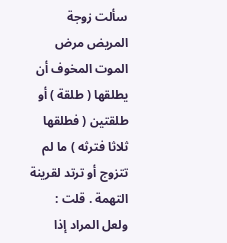سألت زوجة المريض مرض الموت المخوف أن يطلقها ( طلقة ) أو طلقتين ( فطلقها ثلاثا فترثه ) ما لم تتزوج أو ترتد لقرينة التهمة . قلت : ولعل المراد إذا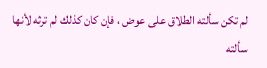لم تكن سألته الطلاق على عوض ، فإن كان كذلك لم ترثه لأنها سألته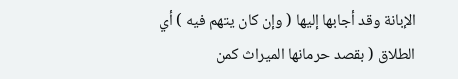الإبانة وقد أجابها إليها ( وإن كان يتهم فيه ) أي الطلاق ( بقصد حرمانها الميراث كمن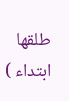طلقها ابتداء )